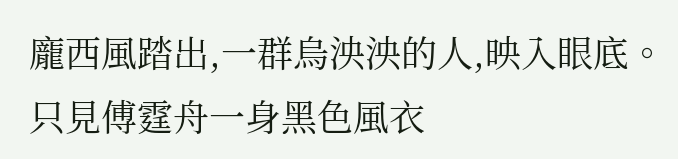龐西風踏出,一群烏泱泱的人,映入眼底。
只見傅霆舟一身黑色風衣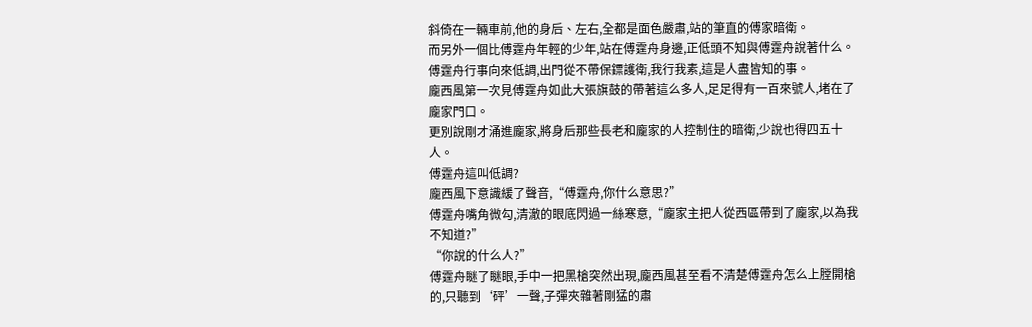斜倚在一輛車前,他的身后、左右,全都是面色嚴肅,站的筆直的傅家暗衛。
而另外一個比傅霆舟年輕的少年,站在傅霆舟身邊,正低頭不知與傅霆舟說著什么。
傅霆舟行事向來低調,出門從不帶保鏢護衛,我行我素,這是人盡皆知的事。
龐西風第一次見傅霆舟如此大張旗鼓的帶著這么多人,足足得有一百來號人,堵在了龐家門口。
更別說剛才涌進龐家,將身后那些長老和龐家的人控制住的暗衛,少說也得四五十人。
傅霆舟這叫低調?
龐西風下意識緩了聲音,“傅霆舟,你什么意思?”
傅霆舟嘴角微勾,清澈的眼底閃過一絲寒意,“龐家主把人從西區帶到了龐家,以為我不知道?”
“你說的什么人?”
傅霆舟瞇了瞇眼,手中一把黑槍突然出現,龐西風甚至看不清楚傅霆舟怎么上膛開槍的,只聽到‘砰’一聲,子彈夾雜著剛猛的肅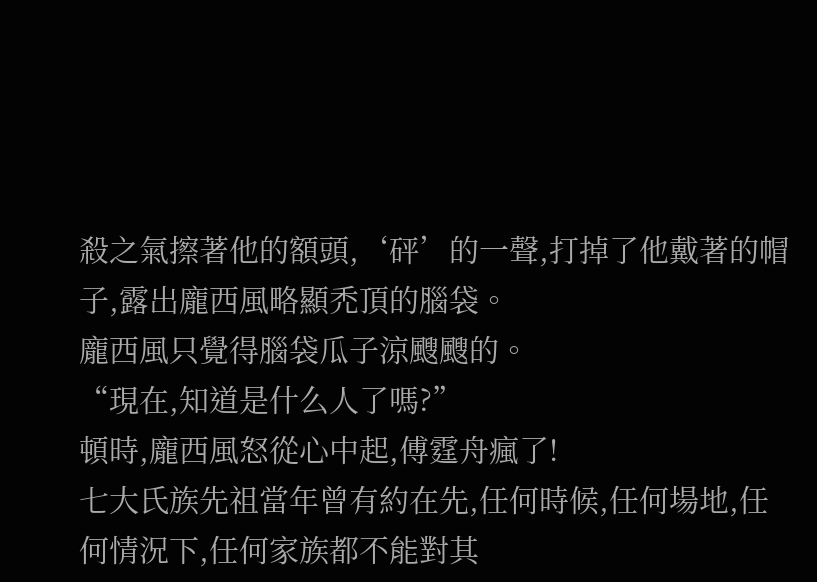殺之氣擦著他的額頭,‘砰’的一聲,打掉了他戴著的帽子,露出龐西風略顯禿頂的腦袋。
龐西風只覺得腦袋瓜子涼颼颼的。
“現在,知道是什么人了嗎?”
頓時,龐西風怒從心中起,傅霆舟瘋了!
七大氏族先祖當年曾有約在先,任何時候,任何場地,任何情況下,任何家族都不能對其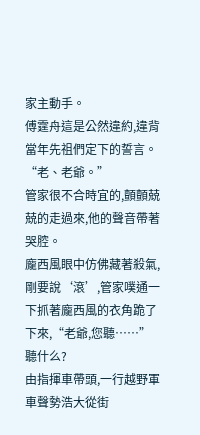家主動手。
傅霆舟這是公然違約,違背當年先祖們定下的誓言。
“老、老爺。”
管家很不合時宜的,顫顫兢兢的走過來,他的聲音帶著哭腔。
龐西風眼中仿佛藏著殺氣,剛要說‘滾’,管家噗通一下抓著龐西風的衣角跪了下來,“老爺,您聽……”
聽什么?
由指揮車帶頭,一行越野軍車聲勢浩大從街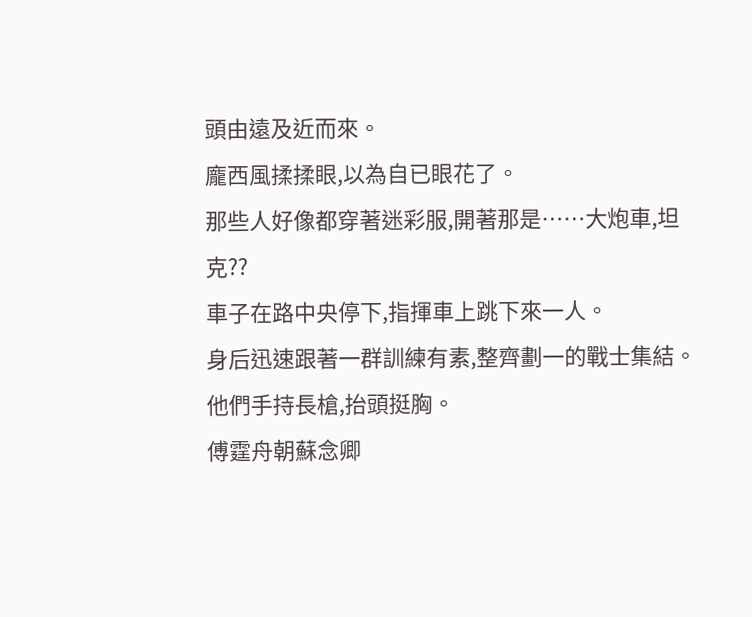頭由遠及近而來。
龐西風揉揉眼,以為自已眼花了。
那些人好像都穿著迷彩服,開著那是……大炮車,坦克??
車子在路中央停下,指揮車上跳下來一人。
身后迅速跟著一群訓練有素,整齊劃一的戰士集結。
他們手持長槍,抬頭挺胸。
傅霆舟朝蘇念卿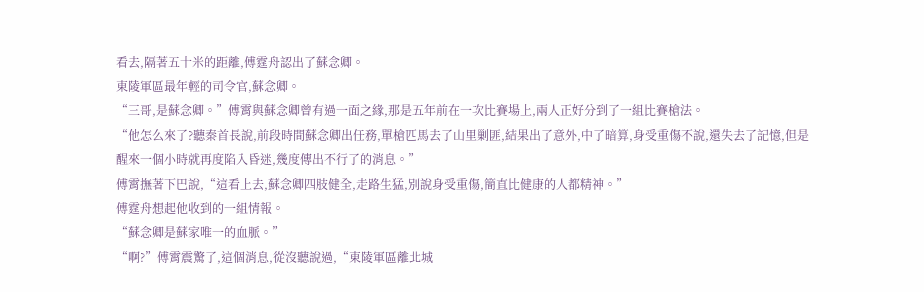看去,隔著五十米的距離,傅霆舟認出了蘇念卿。
東陵軍區最年輕的司令官,蘇念卿。
“三哥,是蘇念卿。”傅霄與蘇念卿曾有過一面之緣,那是五年前在一次比賽場上,兩人正好分到了一組比賽槍法。
“他怎么來了?聽秦首長說,前段時間蘇念卿出任務,單槍匹馬去了山里剿匪,結果出了意外,中了暗算,身受重傷不說,還失去了記憶,但是醒來一個小時就再度陷入昏迷,幾度傳出不行了的消息。”
傅霄撫著下巴說,“這看上去,蘇念卿四肢健全,走路生猛,別說身受重傷,簡直比健康的人都精神。”
傅霆舟想起他收到的一組情報。
“蘇念卿是蘇家唯一的血脈。”
“啊?”傅霄震驚了,這個消息,從沒聽說過,“東陵軍區離北城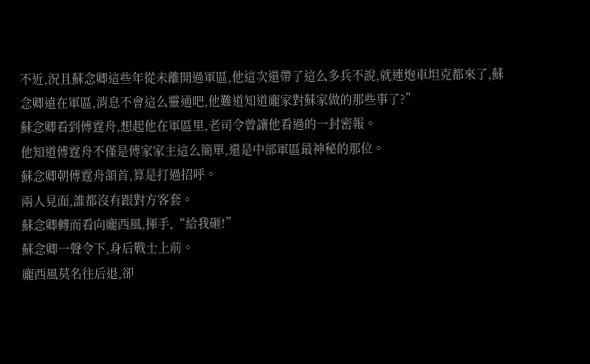不近,況且蘇念卿這些年從未離開過軍區,他這次還帶了這么多兵不說,就連炮車坦克都來了,蘇念卿遠在軍區,消息不會這么靈通吧,他難道知道龐家對蘇家做的那些事了?”
蘇念卿看到傅霆舟,想起他在軍區里,老司令曾讓他看過的一封密報。
他知道傅霆舟不僅是傅家家主這么簡單,還是中部軍區最神秘的那位。
蘇念卿朝傅霆舟頷首,算是打過招呼。
兩人見面,誰都沒有跟對方客套。
蘇念卿轉而看向龐西風,揮手,“給我砸!”
蘇念卿一聲令下,身后戰士上前。
龐西風莫名往后退,卻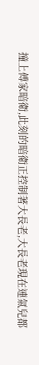撞上傅家暗衛,此刻的暗衛正控制著大長老,大長老現在連氣兒都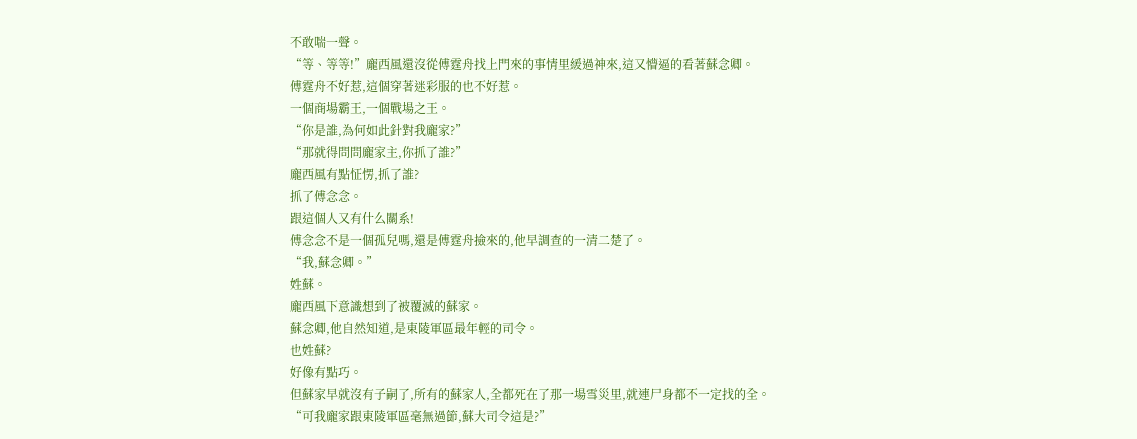不敢喘一聲。
“等、等等!”龐西風還沒從傅霆舟找上門來的事情里緩過神來,這又懵逼的看著蘇念卿。
傅霆舟不好惹,這個穿著迷彩服的也不好惹。
一個商場霸王,一個戰場之王。
“你是誰,為何如此針對我龐家?”
“那就得問問龐家主,你抓了誰?”
龐西風有點怔愣,抓了誰?
抓了傅念念。
跟這個人又有什么關系!
傅念念不是一個孤兒嗎,還是傅霆舟撿來的,他早調查的一清二楚了。
“我,蘇念卿。”
姓蘇。
龐西風下意識想到了被覆滅的蘇家。
蘇念卿,他自然知道,是東陵軍區最年輕的司令。
也姓蘇?
好像有點巧。
但蘇家早就沒有子嗣了,所有的蘇家人,全都死在了那一場雪災里,就連尸身都不一定找的全。
“可我龐家跟東陵軍區毫無過節,蘇大司令這是?”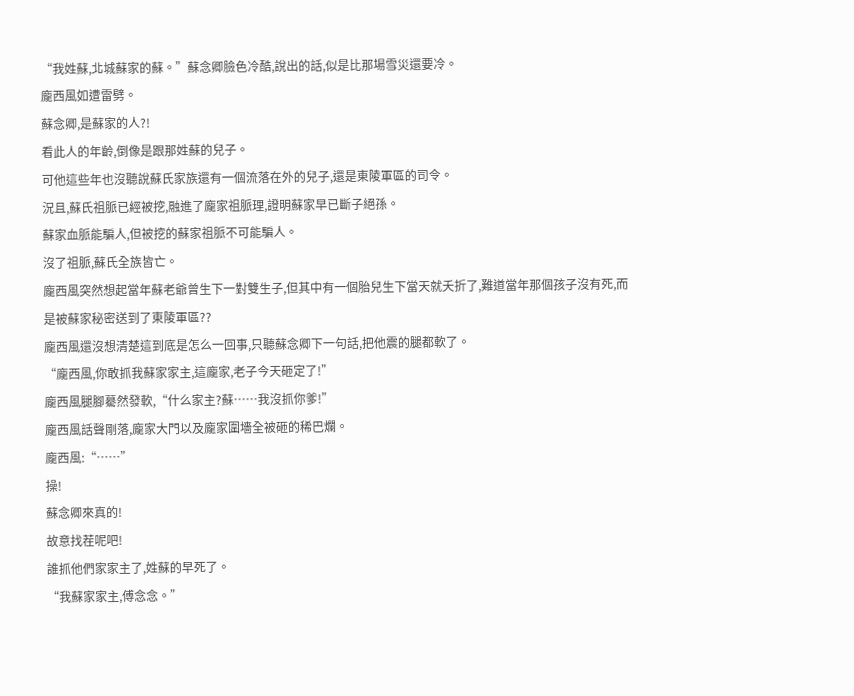“我姓蘇,北城蘇家的蘇。”蘇念卿臉色冷酷,說出的話,似是比那場雪災還要冷。
龐西風如遭雷劈。
蘇念卿,是蘇家的人?!
看此人的年齡,倒像是跟那姓蘇的兒子。
可他這些年也沒聽說蘇氏家族還有一個流落在外的兒子,還是東陵軍區的司令。
況且,蘇氏祖脈已經被挖,融進了龐家祖脈理,證明蘇家早已斷子絕孫。
蘇家血脈能騙人,但被挖的蘇家祖脈不可能騙人。
沒了祖脈,蘇氏全族皆亡。
龐西風突然想起當年蘇老爺曾生下一對雙生子,但其中有一個胎兒生下當天就夭折了,難道當年那個孩子沒有死,而是被蘇家秘密送到了東陵軍區??
龐西風還沒想清楚這到底是怎么一回事,只聽蘇念卿下一句話,把他震的腿都軟了。
“龐西風,你敢抓我蘇家家主,這龐家,老子今天砸定了!”
龐西風腿腳驀然發軟,“什么家主?蘇……我沒抓你爹!”
龐西風話聲剛落,龐家大門以及龐家圍墻全被砸的稀巴爛。
龐西風:“……”
操!
蘇念卿來真的!
故意找茬呢吧!
誰抓他們家家主了,姓蘇的早死了。
“我蘇家家主,傅念念。”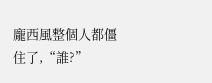龐西風整個人都僵住了,“誰?”